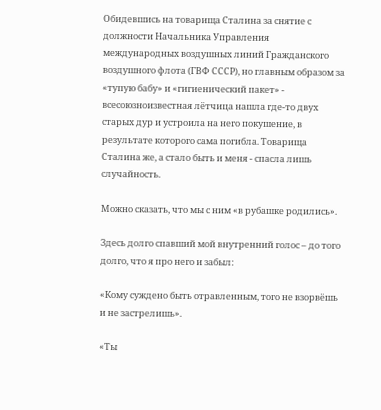Обидевшись на товарища Сталина за снятие с должности Начальника Управления международных воздушных линий Гражданского воздушного флота (ГВФ СССР), но главным образом за «тупую бабу» и «гигиенический пакет» - всесоюзноизвестная лётчица нашла где-то двух старых дур и устроила на него покушение, в результате которого сама погибла. Товарища Сталина же, а стало быть и меня - спасла лишь случайность.

Можно сказать, что мы с ним «в рубашке родились».

Здесь долго спавший мой внутренний голос – до того долго, что я про него и забыл:

«Кому суждено быть отравленным, того не взорвёшь и не застрелишь».

«Ты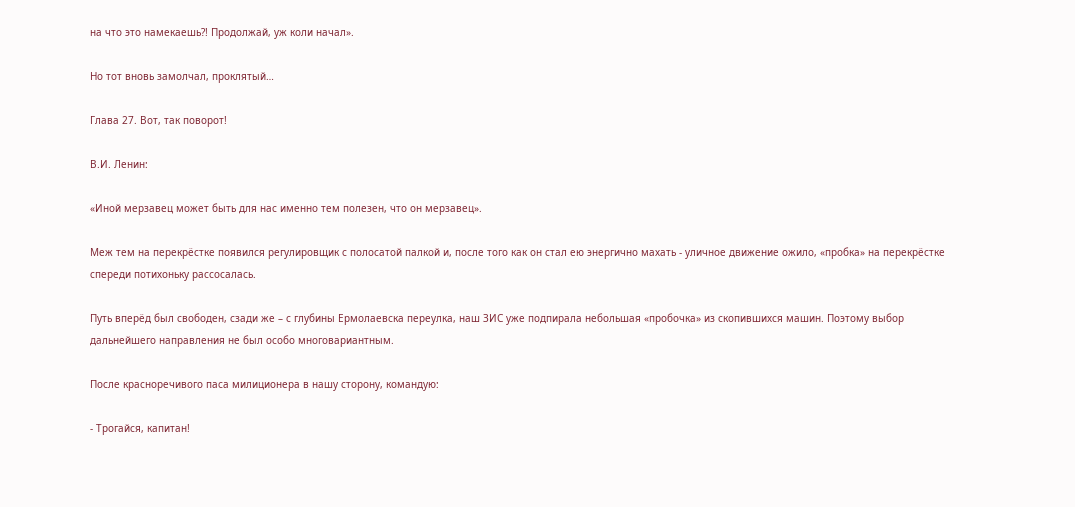на что это намекаешь?! Продолжай, уж коли начал».

Но тот вновь замолчал, проклятый…

Глава 27. Вот, так поворот!

В.И. Ленин:

«Иной мерзавец может быть для нас именно тем полезен, что он мерзавец».

Меж тем на перекрёстке появился регулировщик с полосатой палкой и, после того как он стал ею энергично махать - уличное движение ожило, «пробка» на перекрёстке спереди потихоньку рассосалась.

Путь вперёд был свободен, сзади же – с глубины Ермолаевска переулка, наш ЗИС уже подпирала небольшая «пробочка» из скопившихся машин. Поэтому выбор дальнейшего направления не был особо многовариантным.

После красноречивого паса милиционера в нашу сторону, командую:

- Трогайся, капитан!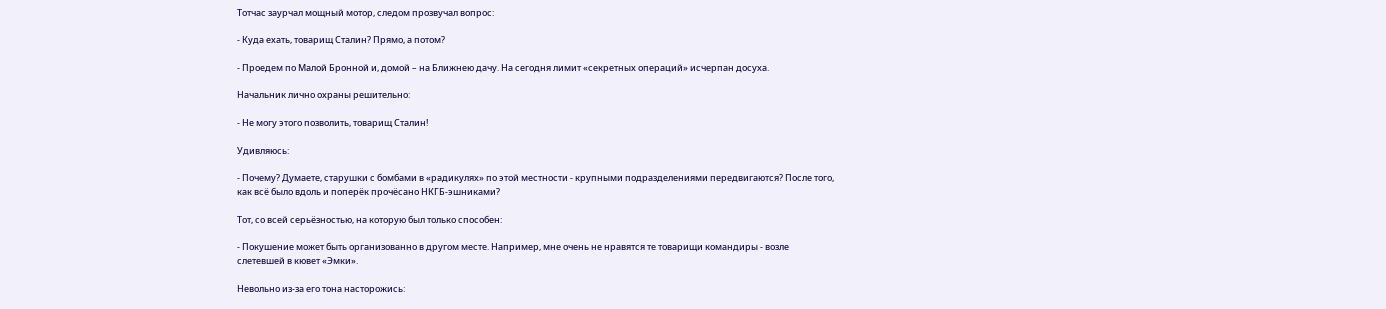Тотчас заурчал мощный мотор, следом прозвучал вопрос:

- Куда ехать, товарищ Сталин? Прямо, а потом?

- Проедем по Малой Бронной и, домой – на Ближнею дачу. На сегодня лимит «секретных операций» исчерпан досуха.

Начальник лично охраны решительно:

- Не могу этого позволить, товарищ Сталин!

Удивляюсь:

- Почему? Думаете, старушки с бомбами в «радикулях» по этой местности - крупными подразделениями передвигаются? После того, как всё было вдоль и поперёк прочёсано НКГБ-эшниками?

Тот, со всей серьёзностью, на которую был только способен:

- Покушение может быть организованно в другом месте. Например, мне очень не нравятся те товарищи командиры - возле слетевшей в кювет «Эмки».

Невольно из-за его тона насторожись: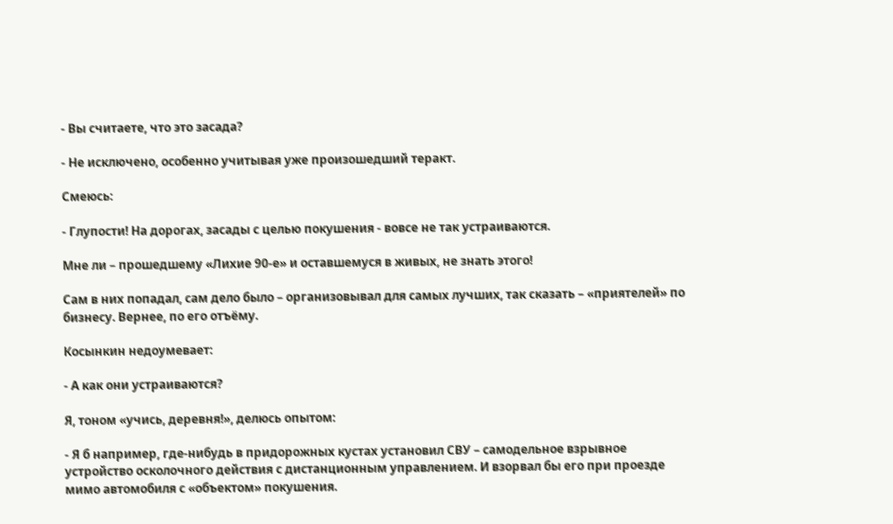- Вы считаете, что это засада?

- Не исключено, особенно учитывая уже произошедший теракт.

Смеюсь:

- Глупости! На дорогах, засады с целью покушения - вовсе не так устраиваются.

Мне ли – прошедшему «Лихие 90-е» и оставшемуся в живых, не знать этого!

Сам в них попадал, сам дело было – организовывал для самых лучших, так сказать – «приятелей» по бизнесу. Вернее, по его отъёму.

Косынкин недоумевает:

- А как они устраиваются?

Я, тоном «учись, деревня!», делюсь опытом:

- Я б например, где-нибудь в придорожных кустах установил СВУ – самодельное взрывное устройство осколочного действия с дистанционным управлением. И взорвал бы его при проезде мимо автомобиля с «объектом» покушения.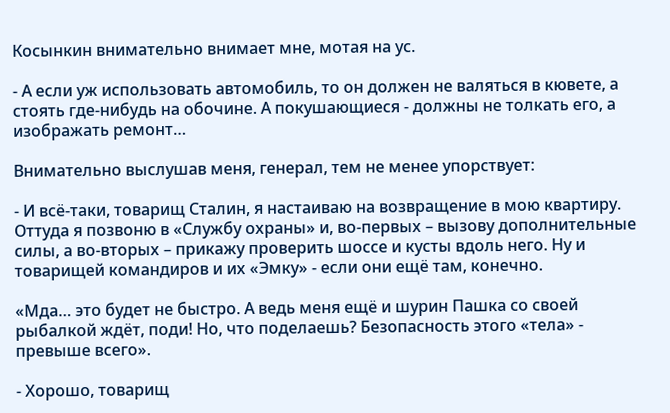Косынкин внимательно внимает мне, мотая на ус.

- А если уж использовать автомобиль, то он должен не валяться в кювете, а стоять где-нибудь на обочине. А покушающиеся - должны не толкать его, а изображать ремонт…

Внимательно выслушав меня, генерал, тем не менее упорствует:

- И всё-таки, товарищ Сталин, я настаиваю на возвращение в мою квартиру. Оттуда я позвоню в «Службу охраны» и, во-первых – вызову дополнительные силы, а во-вторых – прикажу проверить шоссе и кусты вдоль него. Ну и товарищей командиров и их «Эмку» - если они ещё там, конечно.

«Мда… это будет не быстро. А ведь меня ещё и шурин Пашка со своей рыбалкой ждёт, поди! Но, что поделаешь? Безопасность этого «тела» - превыше всего».

- Хорошо, товарищ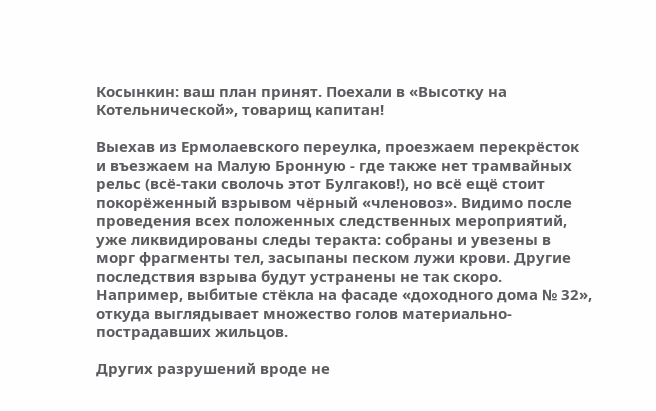Косынкин: ваш план принят. Поехали в «Высотку на Котельнической», товарищ капитан!

Выехав из Ермолаевского переулка, проезжаем перекрёсток и въезжаем на Малую Бронную - где также нет трамвайных рельс (всё-таки сволочь этот Булгаков!), но всё ещё стоит покорёженный взрывом чёрный «членовоз». Видимо после проведения всех положенных следственных мероприятий, уже ликвидированы следы теракта: собраны и увезены в морг фрагменты тел, засыпаны песком лужи крови. Другие последствия взрыва будут устранены не так скоро. Например, выбитые стёкла на фасаде «доходного дома № 32», откуда выглядывает множество голов материально-пострадавших жильцов.

Других разрушений вроде не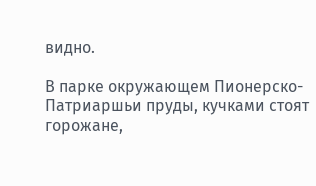видно.

В парке окружающем Пионерско-Патриаршьи пруды, кучками стоят горожане,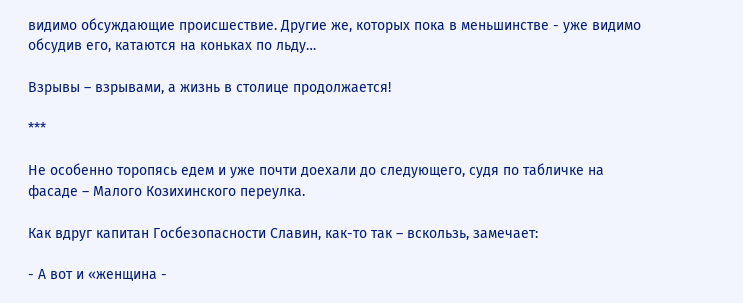видимо обсуждающие происшествие. Другие же, которых пока в меньшинстве - уже видимо обсудив его, катаются на коньках по льду…

Взрывы – взрывами, а жизнь в столице продолжается!

***

Не особенно торопясь едем и уже почти доехали до следующего, судя по табличке на фасаде – Малого Козихинского переулка.

Как вдруг капитан Госбезопасности Славин, как-то так – вскользь, замечает:

- А вот и «женщина -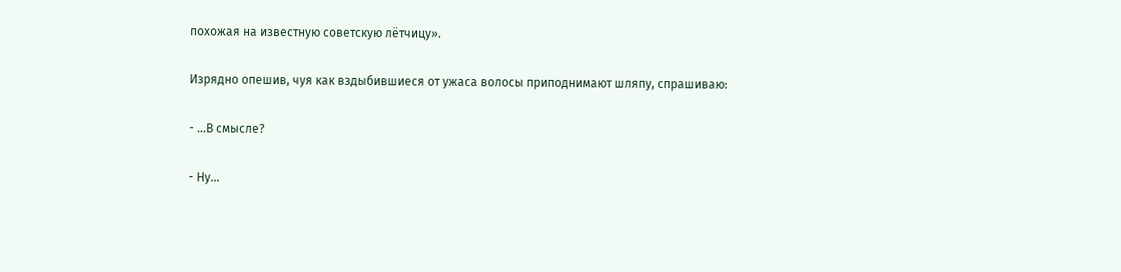похожая на известную советскую лётчицу».

Изрядно опешив, чуя как вздыбившиеся от ужаса волосы приподнимают шляпу, спрашиваю:

- …В смысле?

- Ну…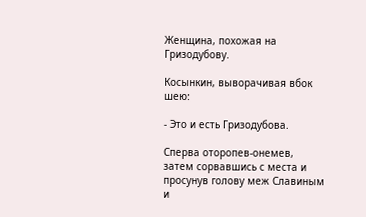Женщина, похожая на Гризодубову.

Косынкин, выворачивая вбок шею:

- Это и есть Гризодубова.

Сперва оторопев-онемев, затем сорвавшись с места и просунув голову меж Славиным и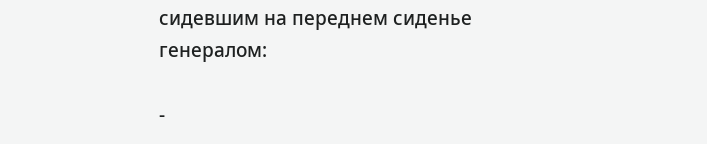сидевшим на переднем сиденье генералом:

-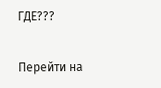ГДЕ???

Перейти на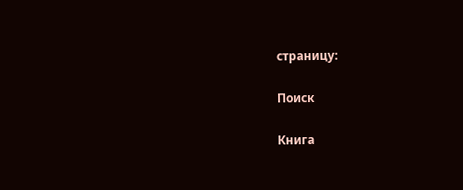страницу:

Поиск

Книга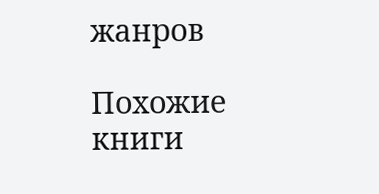жанров

Похожие книги